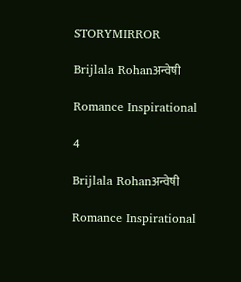STORYMIRROR

Brijlala Rohanअन्वेषी

Romance Inspirational

4

Brijlala Rohanअन्वेषी

Romance Inspirational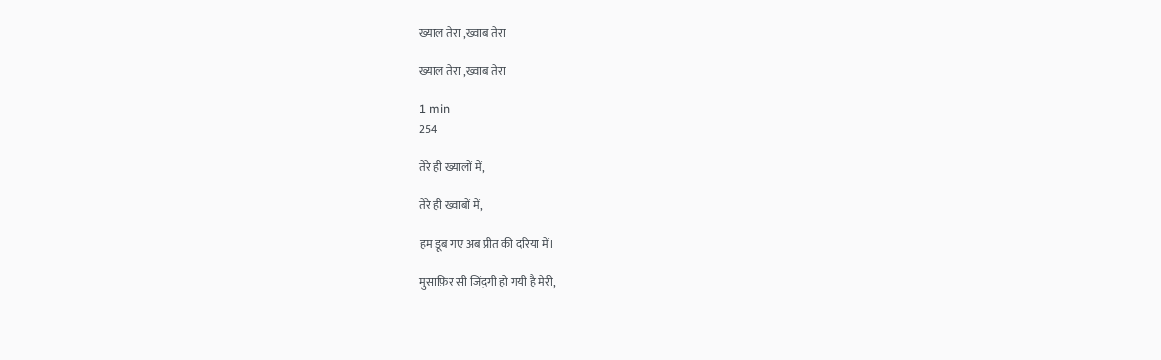ख्याल तेरा ,ख्वाब तेरा

ख्याल तेरा ,ख्वाब तेरा

1 min
254

तेरे ही ख्यालों में,

तेरे ही ख्वाबों में,

हम डूब गए अब प्रीत की दरिया में।

मुसाफ़िर सी जिंद़गी हो गयी है मेरी,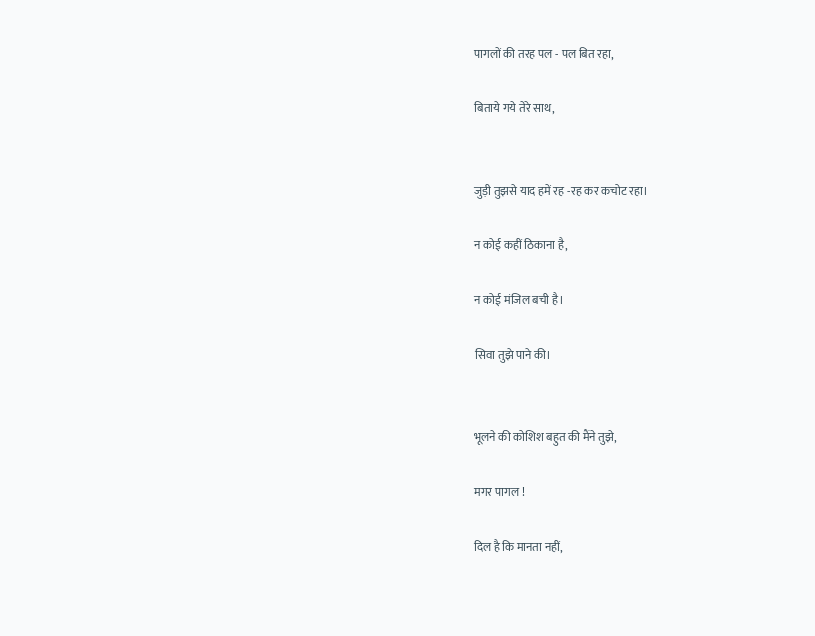पागलों की तरह पल - पल बित रहा,

बिताये गये तेरे साथ,


जुड़ी तुझसे याद हमें रह -रह कर कचोट रहा।

न कोई कहीं ठिकाना है,

न कोई मंजिल बची है।

सिवा तुझे पाने की।


भूलने की कोशिश बहुत की मैंने तुझे,

मगर पागल !

दिल है कि मानता नहीं,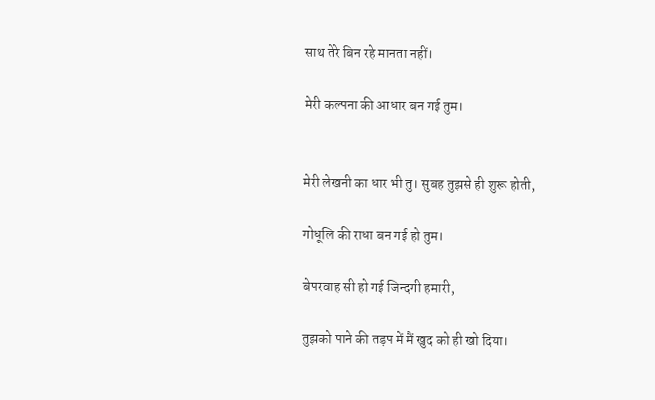साथ तेरे बिन रहे मानता नहीं।

मेरी कल्पना की आधार बन गई तुम।


मेरी लेखनी का धार भी तु। सुबह तुझसे ही शुरू होती,

गोधूलि की राधा बन गई हो तुम।

बेपरवाह सी हो गई जिन्दगी हमारी,

तुझको पाने की तड़प में मैं खुद को ही खो दिया।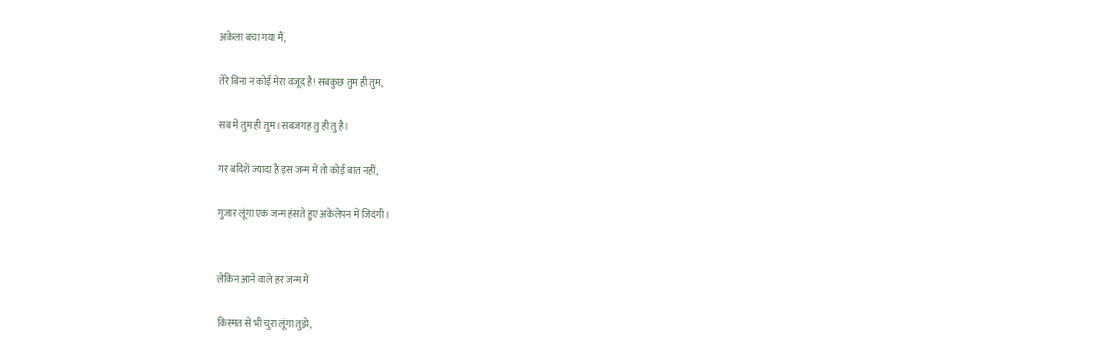अकेला बचा गया मैं,

तेरे बिना न कोई मेरा वजूद है! सबकुछ तुम ही तुम,

सब में तुम ही तुम ।सबजगह तु ही तु है।

गर बंदिशें ज्यादा है इस जन्म में तो कोई बात नहीं,

गुजार लूंगा एक जन्म हंसते हुए अकेलेपन में जिदंगी।


लेकिन आने वाले हर जन्म में

किस्मत से भी चुरा लूंगा तुझे,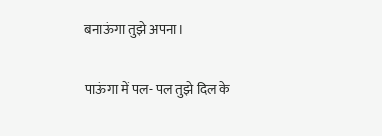बनाऊंगा तुझे अपना।

पाऊंगा में पल- पल तुझे दिल के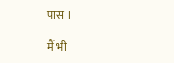पास ।

मैं भी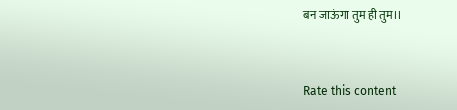बन जाऊंगा तुम ही तुम।।


Rate this content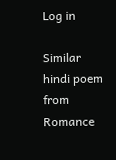Log in

Similar hindi poem from Romance